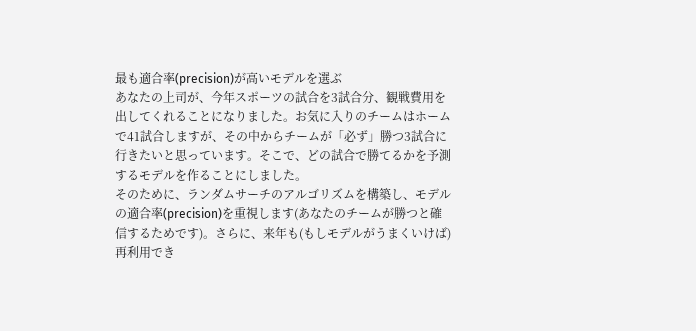最も適合率(precision)が高いモデルを選ぶ
あなたの上司が、今年スポーツの試合を3試合分、観戦費用を出してくれることになりました。お気に入りのチームはホームで41試合しますが、その中からチームが「必ず」勝つ3試合に行きたいと思っています。そこで、どの試合で勝てるかを予測するモデルを作ることにしました。
そのために、ランダムサーチのアルゴリズムを構築し、モデルの適合率(precision)を重視します(あなたのチームが勝つと確信するためです)。さらに、来年も(もしモデルがうまくいけば)再利用でき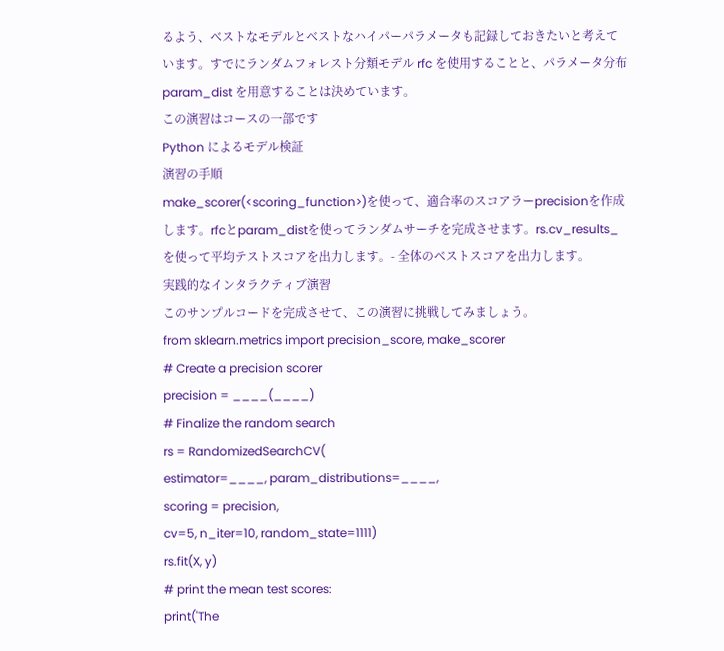るよう、ベストなモデルとベストなハイパーパラメータも記録しておきたいと考えています。すでにランダムフォレスト分類モデル rfc を使用することと、パラメータ分布 param_dist を用意することは決めています。
この演習はコースの一部です
Python によるモデル検証
演習の手順
make_scorer(<scoring_function>)を使って、適合率のスコアラーprecisionを作成します。rfcとparam_distを使ってランダムサーチを完成させます。rs.cv_results_を使って平均テストスコアを出力します。- 全体のベストスコアを出力します。
実践的なインタラクティブ演習
このサンプルコードを完成させて、この演習に挑戦してみましょう。
from sklearn.metrics import precision_score, make_scorer
# Create a precision scorer
precision = ____(____)
# Finalize the random search
rs = RandomizedSearchCV(
estimator=____, param_distributions=____,
scoring = precision,
cv=5, n_iter=10, random_state=1111)
rs.fit(X, y)
# print the mean test scores:
print('The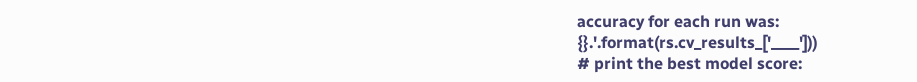accuracy for each run was: {}.'.format(rs.cv_results_['____']))
# print the best model score: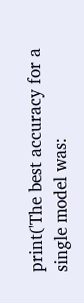print('The best accuracy for a single model was: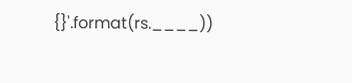{}'.format(rs.____))